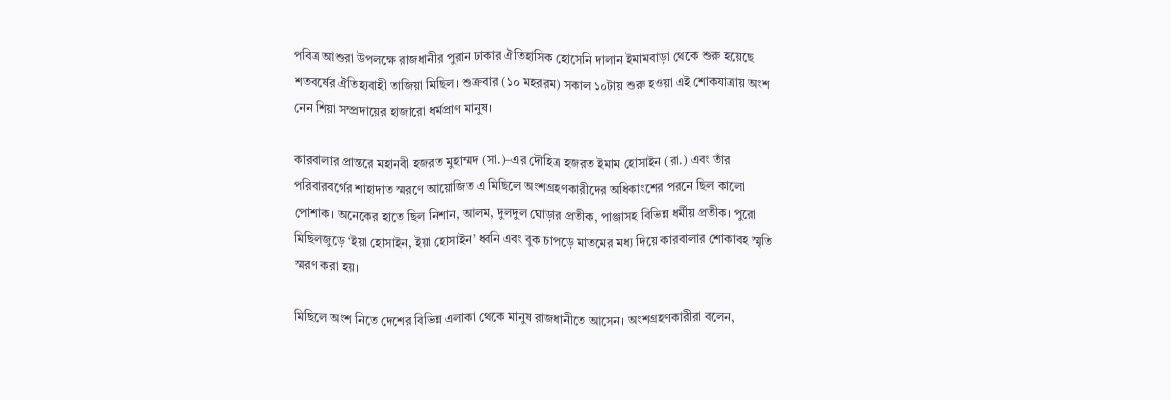পবিত্র আশুরা উপলক্ষে রাজধানীর পুরান ঢাকার ঐতিহাসিক হোসেনি দালান ইমামবাড়া থেকে শুরু হয়েছে শতবর্ষের ঐতিহ্যবাহী তাজিয়া মিছিল। শুক্রবার (১০ মহররম) সকাল ১০টায় শুরু হওয়া এই শোকযাত্রায় অংশ নেন শিয়া সম্প্রদায়ের হাজারো ধর্মপ্রাণ মানুষ।

কারবালার প্রান্তরে মহানবী হজরত মুহাম্মদ (সা.)–এর দৌহিত্র হজরত ইমাম হোসাইন (রা.) এবং তাঁর পরিবারবর্গের শাহাদাত স্মরণে আয়োজিত এ মিছিলে অংশগ্রহণকারীদের অধিকাংশের পরনে ছিল কালো পোশাক। অনেকের হাতে ছিল নিশান, আলম, দুলদুল ঘোড়ার প্রতীক, পাঞ্জাসহ বিভিন্ন ধর্মীয় প্রতীক। পুরো মিছিলজুড়ে ‘ইয়া হোসাইন, ইয়া হোসাইন’ ধ্বনি এবং বুক চাপড়ে মাতমের মধ্য দিয়ে কারবালার শোকাবহ স্মৃতি স্মরণ করা হয়।

মিছিলে অংশ নিতে দেশের বিভিন্ন এলাকা থেকে মানুষ রাজধানীতে আসেন। অংশগ্রহণকারীরা বলেন,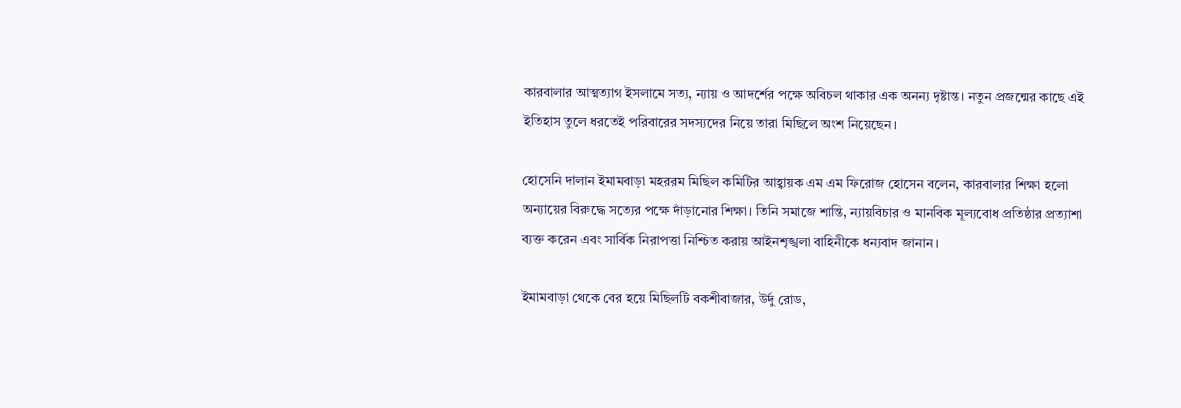কারবালার আত্মত্যাগ ইসলামে সত্য, ন্যায় ও আদর্শের পক্ষে অবিচল থাকার এক অনন্য দৃষ্টান্ত। নতুন প্রজন্মের কাছে এই ইতিহাস তুলে ধরতেই পরিবারের সদস্যদের নিয়ে তারা মিছিলে অংশ নিয়েছেন।

হোসেনি দালান ইমামবাড়া মহররম মিছিল কমিটির আহ্বায়ক এম এম ফিরোজ হোসেন বলেন, কারবালার শিক্ষা হলো অন্যায়ের বিরুদ্ধে সত্যের পক্ষে দাঁড়ানোর শিক্ষা। তিনি সমাজে শান্তি, ন্যায়বিচার ও মানবিক মূল্যবোধ প্রতিষ্ঠার প্রত্যাশা ব্যক্ত করেন এবং সার্বিক নিরাপত্তা নিশ্চিত করায় আইনশৃঙ্খলা বাহিনীকে ধন্যবাদ জানান।

ইমামবাড়া থেকে বের হয়ে মিছিলটি বকশীবাজার, উর্দু রোড,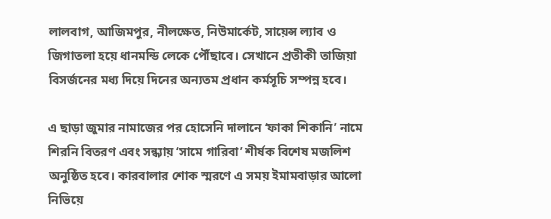লালবাগ, আজিমপুর, নীলক্ষেত, নিউমার্কেট, সায়েন্স ল্যাব ও জিগাতলা হয়ে ধানমন্ডি লেকে পৌঁছাবে। সেখানে প্রতীকী তাজিয়া বিসর্জনের মধ্য দিয়ে দিনের অন্যতম প্রধান কর্মসূচি সম্পন্ন হবে।

এ ছাড়া জুমার নামাজের পর হোসেনি দালানে ‘ফাকা শিকানি’ নামে শিরনি বিতরণ এবং সন্ধ্যায় ‘সামে গারিবা’ শীর্ষক বিশেষ মজলিশ অনুষ্ঠিত হবে। কারবালার শোক স্মরণে এ সময় ইমামবাড়ার আলো নিভিয়ে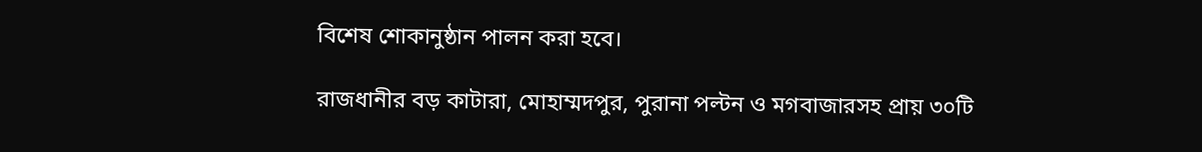বিশেষ শোকানুষ্ঠান পালন করা হবে।

রাজধানীর বড় কাটারা, মোহাম্মদপুর, পুরানা পল্টন ও মগবাজারসহ প্রায় ৩০টি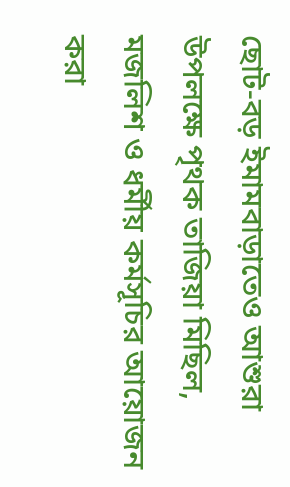ছোট-বড় ইমামবাড়াতেও আশুরা উপলক্ষে পৃথক তাজিয়া মিছিল, মজলিশ ও ধর্মীয় কর্মসূচির আয়োজন করা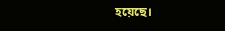হয়েছে।